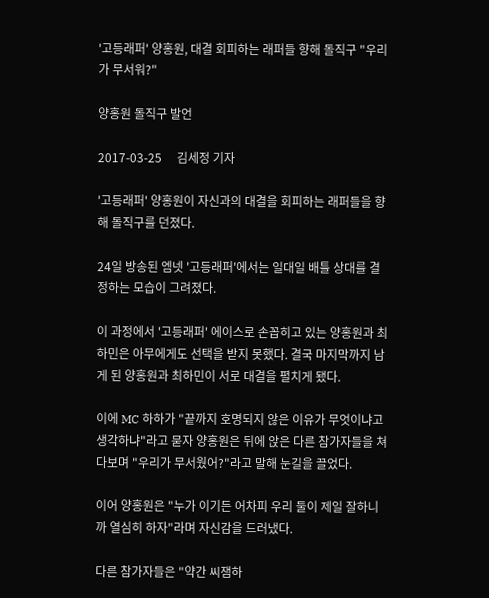'고등래퍼' 양홍원, 대결 회피하는 래퍼들 향해 돌직구 "우리가 무서워?"

양홍원 돌직구 발언

2017-03-25     김세정 기자

'고등래퍼' 양홍원이 자신과의 대결을 회피하는 래퍼들을 향해 돌직구를 던졌다.

24일 방송된 엠넷 '고등래퍼'에서는 일대일 배틀 상대를 결정하는 모습이 그려졌다.

이 과정에서 '고등래퍼' 에이스로 손꼽히고 있는 양홍원과 최하민은 아무에게도 선택을 받지 못했다. 결국 마지막까지 남게 된 양홍원과 최하민이 서로 대결을 펼치게 됐다.

이에 MC 하하가 "끝까지 호명되지 않은 이유가 무엇이냐고 생각하냐"라고 묻자 양홍원은 뒤에 앉은 다른 참가자들을 쳐다보며 "우리가 무서웠어?"라고 말해 눈길을 끌었다.

이어 양홍원은 "누가 이기든 어차피 우리 둘이 제일 잘하니까 열심히 하자"라며 자신감을 드러냈다.

다른 참가자들은 "약간 씨잼하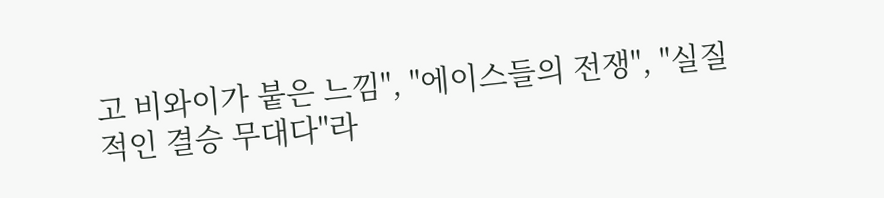고 비와이가 붙은 느낌", "에이스들의 전쟁", "실질적인 결승 무대다"라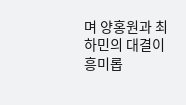며 양홍원과 최하민의 대결이 흥미롭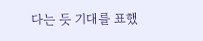다는 듯 기대를 표했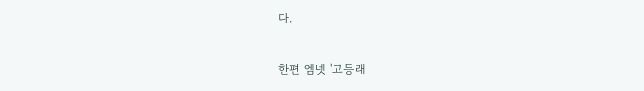다.

한편 엠넷 '고등래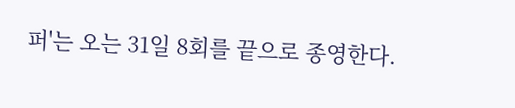퍼'는 오는 31일 8회를 끝으로 종영한다.